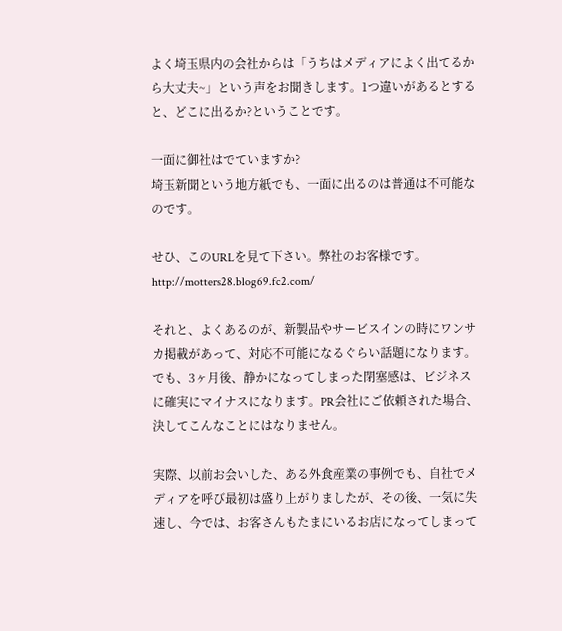よく埼玉県内の会社からは「うちはメディアによく出てるから大丈夫~」という声をお聞きします。1つ違いがあるとすると、どこに出るか?ということです。

一面に御社はでていますか?
埼玉新聞という地方紙でも、一面に出るのは普通は不可能なのです。

せひ、このURLを見て下さい。弊社のお客様です。
http://motters28.blog69.fc2.com/

それと、よくあるのが、新製品やサービスインの時にワンサカ掲載があって、対応不可能になるぐらい話題になります。でも、3ヶ月後、静かになってしまった閉塞感は、ビジネスに確実にマイナスになります。PR会社にご依頼された場合、決してこんなことにはなりません。

実際、以前お会いした、ある外食産業の事例でも、自社でメディアを呼び最初は盛り上がりましたが、その後、一気に失速し、今では、お客さんもたまにいるお店になってしまって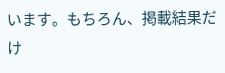います。もちろん、掲載結果だけ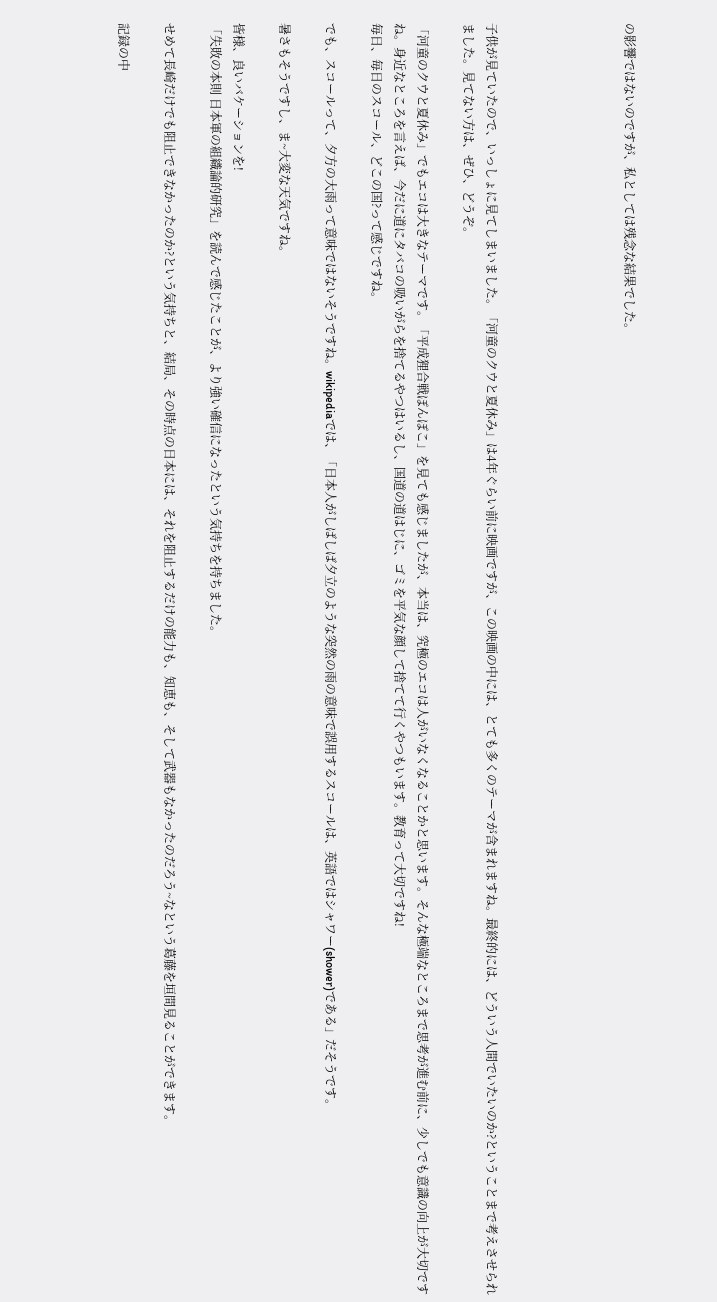の影響ではないのですが、私としては残念な結果でした。





子供が見ていたので、いっしょに見てしまいました。「河童のクウと夏休み」は4年ぐらい前に映画ですが、この映画の中には、とても多くのテーマが含まれますね。最終的には、どういう人間でいたいのか?ということまで考えさせられました。見てない方は、ぜひ、どうぞ。

「河童のクウと夏休み」でもエコは大きなテーマです。「平成狸合戦ぽんぽこ」を見ても感じましたが、本当は、究極のエコは人がいなくなることかと思います。そんな極端なところまで思考が進む前に、少しでも意識の向上が大切ですね。身近なところを言えば、今だに道にタバコの吸いがらを捨てるやつはいるし、国道の道はじに、ゴミを平気な顔して捨てて行くやつもいます。教育って大切ですね!
毎日、毎日のスコール、どこの国?って感じですね。

でも、スコールって、夕方の大雨って意味ではないそうですね。wikipediaでは、「日本人がしばしば夕立のような突然の雨の意味で誤用するスコールは、英語ではシャワー(shower)である」だそうです。

暑さもそうですし、ま~大変な天気ですね。

皆様、良いバケーションを!
「失敗の本則 日本軍の組織論的研究」を読んで感じたことが、より強い確信になったという気持ちを持ちました。

せめて長崎だけでも阻止できなかったのか?という気持ちと、結局、その時点の日本には、それを阻止するだけの能力も、知恵も、そして武器もなかったのだろう~なという葛藤を垣間見ることができます。

記録の中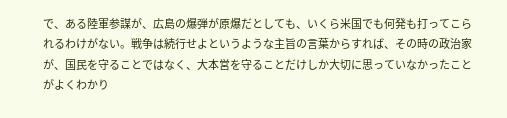で、ある陸軍参謀が、広島の爆弾が原爆だとしても、いくら米国でも何発も打ってこられるわけがない。戦争は続行せよというような主旨の言葉からすれば、その時の政治家が、国民を守ることではなく、大本営を守ることだけしか大切に思っていなかったことがよくわかり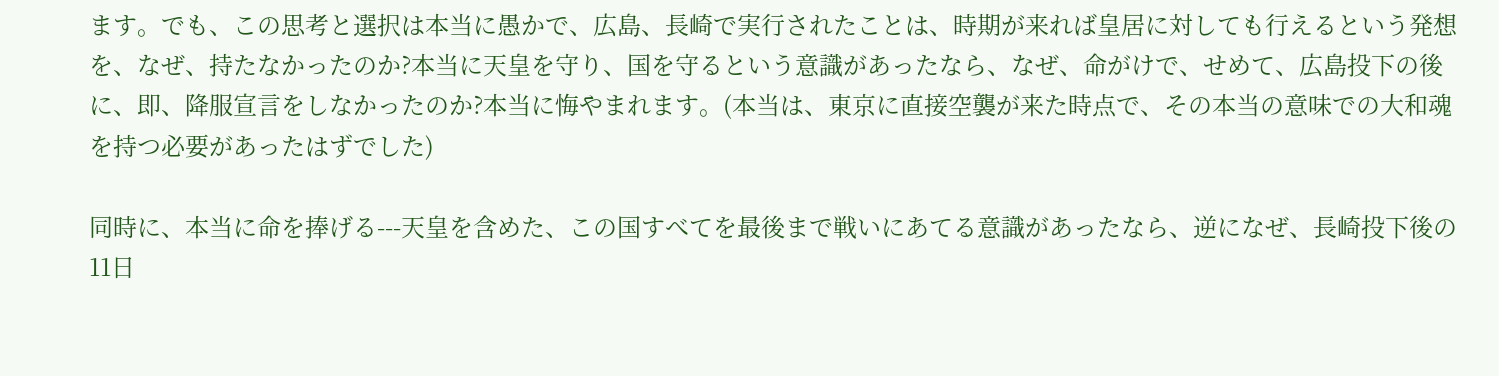ます。でも、この思考と選択は本当に愚かで、広島、長崎で実行されたことは、時期が来れば皇居に対しても行えるという発想を、なぜ、持たなかったのか?本当に天皇を守り、国を守るという意識があったなら、なぜ、命がけで、せめて、広島投下の後に、即、降服宣言をしなかったのか?本当に悔やまれます。(本当は、東京に直接空襲が来た時点で、その本当の意味での大和魂を持つ必要があったはずでした)

同時に、本当に命を捧げる---天皇を含めた、この国すべてを最後まで戦いにあてる意識があったなら、逆になぜ、長崎投下後の11日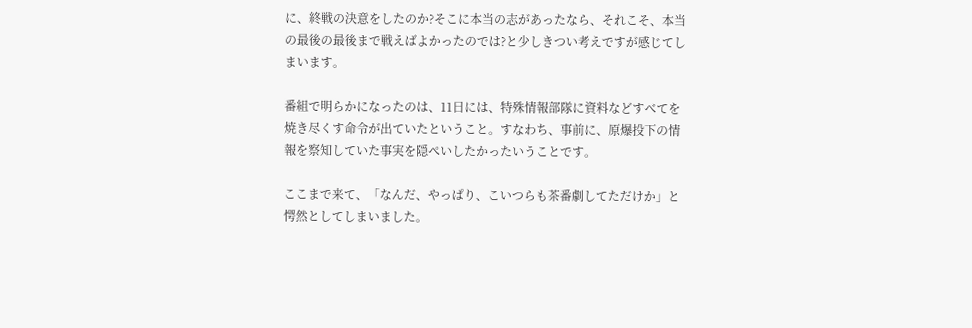に、終戦の決意をしたのか?そこに本当の志があったなら、それこそ、本当の最後の最後まで戦えばよかったのでは?と少しきつい考えですが感じてしまいます。

番組で明らかになったのは、11日には、特殊情報部隊に資料などすべてを焼き尽くす命令が出ていたということ。すなわち、事前に、原爆投下の情報を察知していた事実を隠ぺいしたかったいうことです。

ここまで来て、「なんだ、やっぱり、こいつらも茶番劇してただけか」と愕然としてしまいました。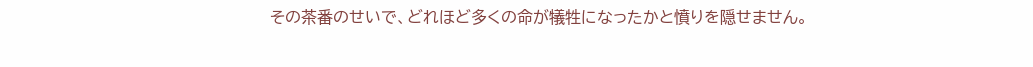その茶番のせいで、どれほど多くの命が犠牲になったかと憤りを隠せません。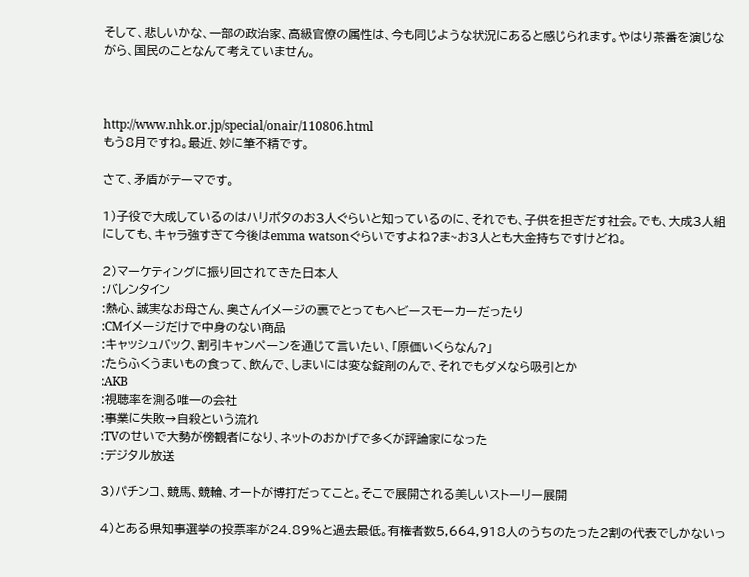そして、悲しいかな、一部の政治家、高級官僚の属性は、今も同じような状況にあると感じられます。やはり茶番を演じながら、国民のことなんて考えていません。



http://www.nhk.or.jp/special/onair/110806.html
もう8月ですね。最近、妙に筆不精です。

さて、矛盾がテーマです。

1)子役で大成しているのはハリポタのお3人ぐらいと知っているのに、それでも、子供を担ぎだす社会。でも、大成3人組にしても、キャラ強すぎて今後はemma watsonぐらいですよね?ま~お3人とも大金持ちですけどね。

2)マーケティングに振り回されてきた日本人
:バレンタイン
:熱心、誠実なお母さん、奥さんイメージの裏でとってもヘビースモーカーだったり
:CMイメージだけで中身のない商品
:キャッシュバック、割引キャンペーンを通じて言いたい、「原価いくらなん?」
:たらふくうまいもの食って、飲んで、しまいには変な錠剤のんで、それでもダメなら吸引とか
:AKB
:視聴率を測る唯一の会社
:事業に失敗→自殺という流れ
:TVのせいで大勢が傍観者になり、ネットのおかげで多くが評論家になった
:デジタル放送

3)パチンコ、競馬、競輪、オートが博打だってこと。そこで展開される美しいストーリー展開

4)とある県知事選挙の投票率が24.89%と過去最低。有権者数5,664,918人のうちのたった2割の代表でしかないっ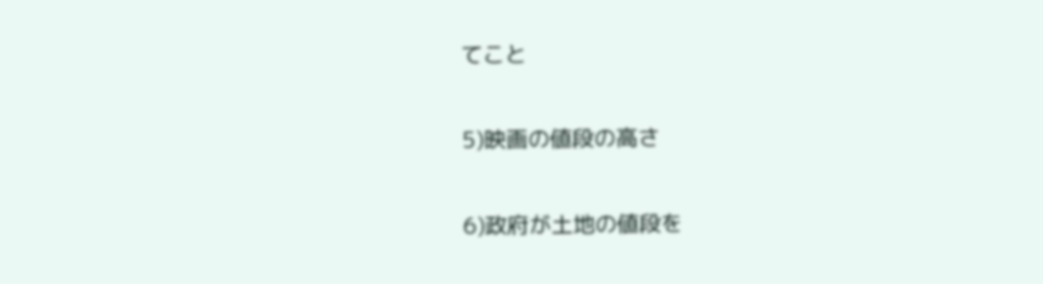てこと

5)映画の値段の高さ

6)政府が土地の値段を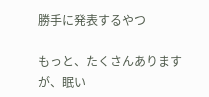勝手に発表するやつ

もっと、たくさんありますが、眠い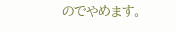のでやめます。